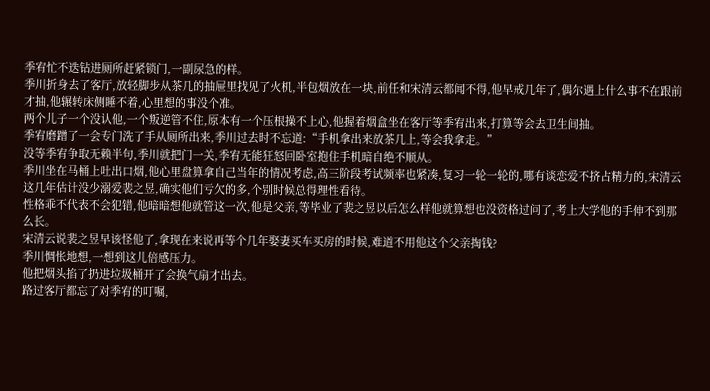季宥忙不迭钻进厕所赶紧锁门,一副尿急的样。
季川折身去了客厅,放轻脚步从茶几的抽屉里找见了火机,半包烟放在一块,前任和宋清云都闻不得,他早戒几年了,偶尔遇上什么事不在跟前才抽,他辗转床侧睡不着,心里想的事没个准。
两个儿子一个没认他,一个叛逆管不住,原本有一个压根操不上心,他握着烟盒坐在客厅等季宥出来,打算等会去卫生间抽。
季宥磨蹭了一会专门洗了手从厕所出来,季川过去时不忘道:“手机拿出来放茶几上,等会我拿走。”
没等季宥争取无赖半句,季川就把门一关,季宥无能狂怒回卧室抱住手机暗自绝不顺从。
季川坐在马桶上吐出口烟,他心里盘算拿自己当年的情况考虑,高三阶段考试频率也紧凑,复习一轮一轮的,哪有谈恋爱不挤占精力的,宋清云这几年估计没少溺爱裴之昱,确实他们亏欠的多,个别时候总得理性看待。
性格乖不代表不会犯错,他暗暗想他就管这一次,他是父亲,等毕业了裴之昱以后怎么样他就算想也没资格过问了,考上大学他的手伸不到那么长。
宋清云说裴之昱早该怪他了,拿现在来说再等个几年娶妻买车买房的时候,难道不用他这个父亲掏钱?
季川惆怅地想,一想到这儿倍感压力。
他把烟头掐了扔进垃圾桶开了会换气扇才出去。
路过客厅都忘了对季宥的叮嘱,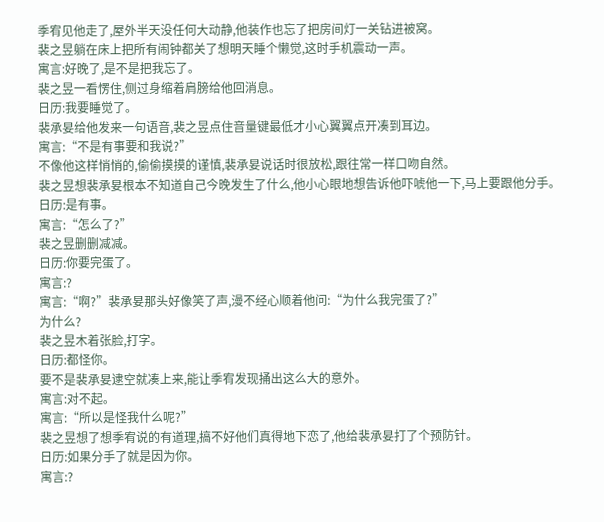季宥见他走了,屋外半天没任何大动静,他装作也忘了把房间灯一关钻进被窝。
裴之昱躺在床上把所有闹钟都关了想明天睡个懒觉,这时手机震动一声。
寓言:好晚了,是不是把我忘了。
裴之昱一看愣住,侧过身缩着肩膀给他回消息。
日历:我要睡觉了。
裴承妟给他发来一句语音,裴之昱点住音量键最低才小心翼翼点开凑到耳边。
寓言:“不是有事要和我说?”
不像他这样悄悄的,偷偷摸摸的谨慎,裴承妟说话时很放松,跟往常一样口吻自然。
裴之昱想裴承妟根本不知道自己今晚发生了什么,他小心眼地想告诉他吓唬他一下,马上要跟他分手。
日历:是有事。
寓言:“怎么了?”
裴之昱删删减减。
日历:你要完蛋了。
寓言:?
寓言:“啊?”裴承妟那头好像笑了声,漫不经心顺着他问:“为什么我完蛋了?”
为什么?
裴之昱木着张脸,打字。
日历:都怪你。
要不是裴承妟逮空就凑上来,能让季宥发现捅出这么大的意外。
寓言:对不起。
寓言:“所以是怪我什么呢?”
裴之昱想了想季宥说的有道理,搞不好他们真得地下恋了,他给裴承妟打了个预防针。
日历:如果分手了就是因为你。
寓言:?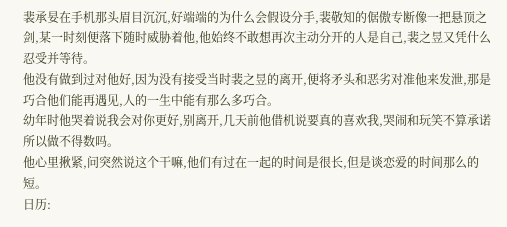裴承妟在手机那头眉目沉沉,好端端的为什么会假设分手,裴敬知的倨傲专断像一把悬顶之剑,某一时刻便落下随时威胁着他,他始终不敢想再次主动分开的人是自己,裴之昱又凭什么忍受并等待。
他没有做到过对他好,因为没有接受当时裴之昱的离开,便将矛头和恶劣对准他来发泄,那是巧合他们能再遇见,人的一生中能有那么多巧合。
幼年时他哭着说我会对你更好,别离开,几天前他借机说要真的喜欢我,哭闹和玩笑不算承诺所以做不得数吗。
他心里揪紧,问突然说这个干嘛,他们有过在一起的时间是很长,但是谈恋爱的时间那么的短。
日历: